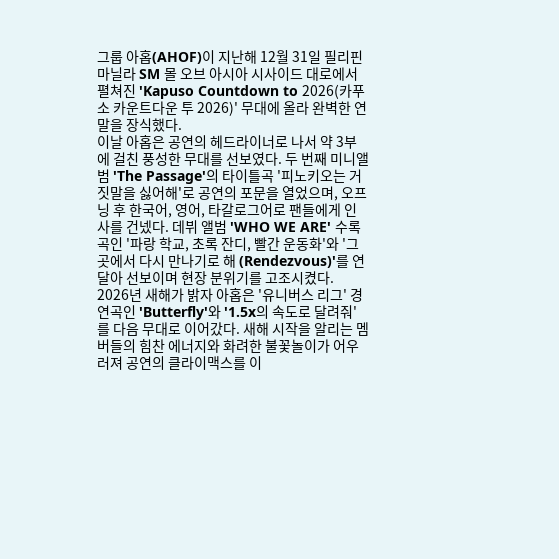그룹 아홉(AHOF)이 지난해 12월 31일 필리핀 마닐라 SM 몰 오브 아시아 시사이드 대로에서 펼쳐진 'Kapuso Countdown to 2026(카푸소 카운트다운 투 2026)' 무대에 올라 완벽한 연말을 장식했다.
이날 아홉은 공연의 헤드라이너로 나서 약 3부에 걸친 풍성한 무대를 선보였다. 두 번째 미니앨범 'The Passage'의 타이틀곡 '피노키오는 거짓말을 싫어해'로 공연의 포문을 열었으며, 오프닝 후 한국어, 영어, 타갈로그어로 팬들에게 인사를 건넸다. 데뷔 앨범 'WHO WE ARE' 수록곡인 '파랑 학교, 초록 잔디, 빨간 운동화'와 '그곳에서 다시 만나기로 해 (Rendezvous)'를 연달아 선보이며 현장 분위기를 고조시켰다.
2026년 새해가 밝자 아홉은 '유니버스 리그' 경연곡인 'Butterfly'와 '1.5x의 속도로 달려줘'를 다음 무대로 이어갔다. 새해 시작을 알리는 멤버들의 힘찬 에너지와 화려한 불꽃놀이가 어우러져 공연의 클라이맥스를 이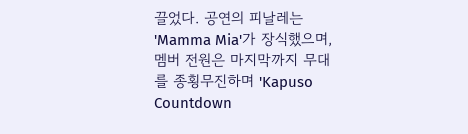끌었다. 공연의 피날레는 'Mamma Mia'가 장식했으며, 멤버 전원은 마지막까지 무대를 종횡무진하며 'Kapuso Countdown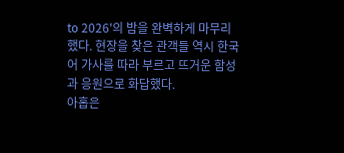to 2026'의 밤을 완벽하게 마무리했다. 현장을 찾은 관객들 역시 한국어 가사를 따라 부르고 뜨거운 함성과 응원으로 화답했다.
아홉은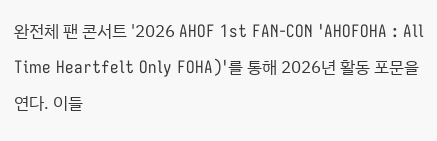완전체 팬 콘서트 '2026 AHOF 1st FAN-CON 'AHOFOHA : All Time Heartfelt Only FOHA)'를 통해 2026년 활동 포문을 연다. 이들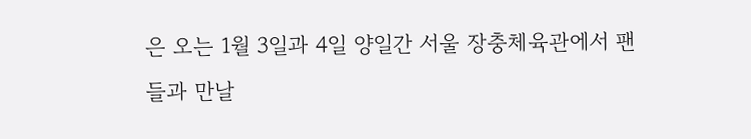은 오는 1월 3일과 4일 양일간 서울 장충체육관에서 팬들과 만날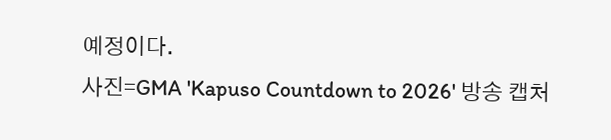예정이다.
사진=GMA 'Kapuso Countdown to 2026' 방송 캡처